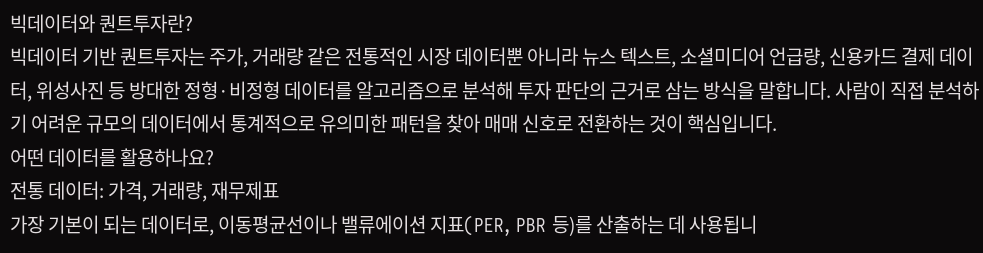빅데이터와 퀀트투자란?
빅데이터 기반 퀀트투자는 주가, 거래량 같은 전통적인 시장 데이터뿐 아니라 뉴스 텍스트, 소셜미디어 언급량, 신용카드 결제 데이터, 위성사진 등 방대한 정형·비정형 데이터를 알고리즘으로 분석해 투자 판단의 근거로 삼는 방식을 말합니다. 사람이 직접 분석하기 어려운 규모의 데이터에서 통계적으로 유의미한 패턴을 찾아 매매 신호로 전환하는 것이 핵심입니다.
어떤 데이터를 활용하나요?
전통 데이터: 가격, 거래량, 재무제표
가장 기본이 되는 데이터로, 이동평균선이나 밸류에이션 지표(PER, PBR 등)를 산출하는 데 사용됩니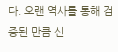다. 오랜 역사를 통해 검증된 만큼 신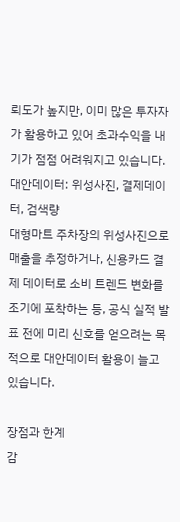뢰도가 높지만, 이미 많은 투자자가 활용하고 있어 초과수익을 내기가 점점 어려워지고 있습니다.
대안데이터: 위성사진, 결제데이터, 검색량
대형마트 주차장의 위성사진으로 매출을 추정하거나, 신용카드 결제 데이터로 소비 트렌드 변화를 조기에 포착하는 등, 공식 실적 발표 전에 미리 신호를 얻으려는 목적으로 대안데이터 활용이 늘고 있습니다.

장점과 한계
감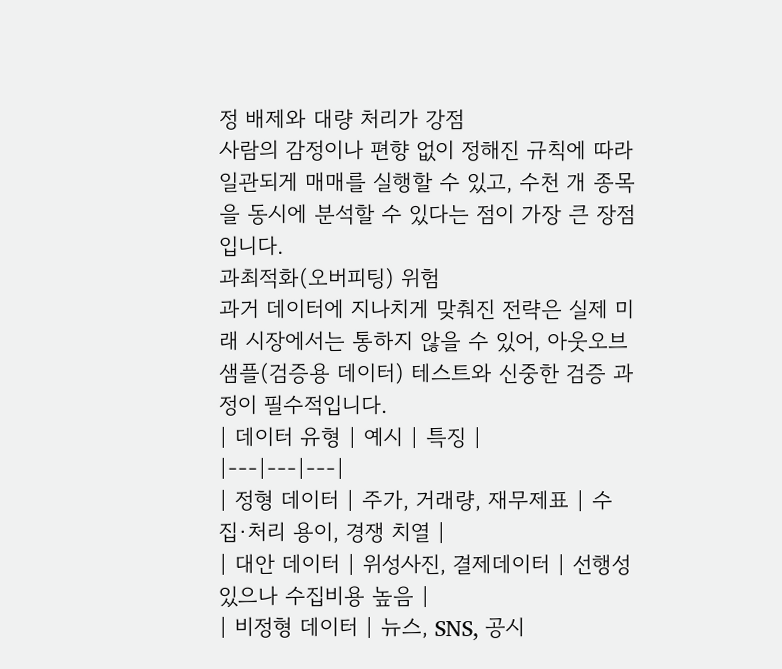정 배제와 대량 처리가 강점
사람의 감정이나 편향 없이 정해진 규칙에 따라 일관되게 매매를 실행할 수 있고, 수천 개 종목을 동시에 분석할 수 있다는 점이 가장 큰 장점입니다.
과최적화(오버피팅) 위험
과거 데이터에 지나치게 맞춰진 전략은 실제 미래 시장에서는 통하지 않을 수 있어, 아웃오브샘플(검증용 데이터) 테스트와 신중한 검증 과정이 필수적입니다.
| 데이터 유형 | 예시 | 특징 |
|---|---|---|
| 정형 데이터 | 주가, 거래량, 재무제표 | 수집·처리 용이, 경쟁 치열 |
| 대안 데이터 | 위성사진, 결제데이터 | 선행성 있으나 수집비용 높음 |
| 비정형 데이터 | 뉴스, SNS, 공시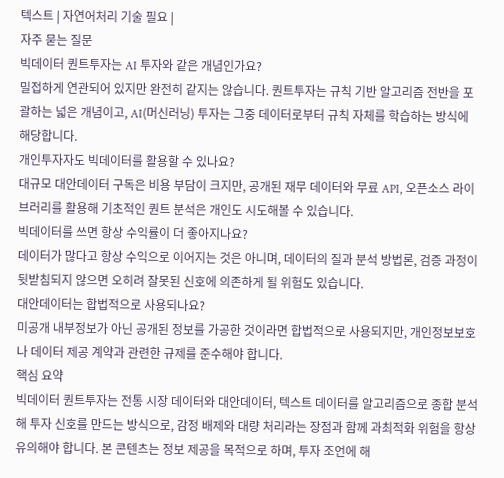텍스트 | 자연어처리 기술 필요 |
자주 묻는 질문
빅데이터 퀀트투자는 AI 투자와 같은 개념인가요?
밀접하게 연관되어 있지만 완전히 같지는 않습니다. 퀀트투자는 규칙 기반 알고리즘 전반을 포괄하는 넓은 개념이고, AI(머신러닝) 투자는 그중 데이터로부터 규칙 자체를 학습하는 방식에 해당합니다.
개인투자자도 빅데이터를 활용할 수 있나요?
대규모 대안데이터 구독은 비용 부담이 크지만, 공개된 재무 데이터와 무료 API, 오픈소스 라이브러리를 활용해 기초적인 퀀트 분석은 개인도 시도해볼 수 있습니다.
빅데이터를 쓰면 항상 수익률이 더 좋아지나요?
데이터가 많다고 항상 수익으로 이어지는 것은 아니며, 데이터의 질과 분석 방법론, 검증 과정이 뒷받침되지 않으면 오히려 잘못된 신호에 의존하게 될 위험도 있습니다.
대안데이터는 합법적으로 사용되나요?
미공개 내부정보가 아닌 공개된 정보를 가공한 것이라면 합법적으로 사용되지만, 개인정보보호나 데이터 제공 계약과 관련한 규제를 준수해야 합니다.
핵심 요약
빅데이터 퀀트투자는 전통 시장 데이터와 대안데이터, 텍스트 데이터를 알고리즘으로 종합 분석해 투자 신호를 만드는 방식으로, 감정 배제와 대량 처리라는 장점과 함께 과최적화 위험을 항상 유의해야 합니다. 본 콘텐츠는 정보 제공을 목적으로 하며, 투자 조언에 해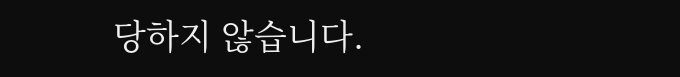당하지 않습니다.